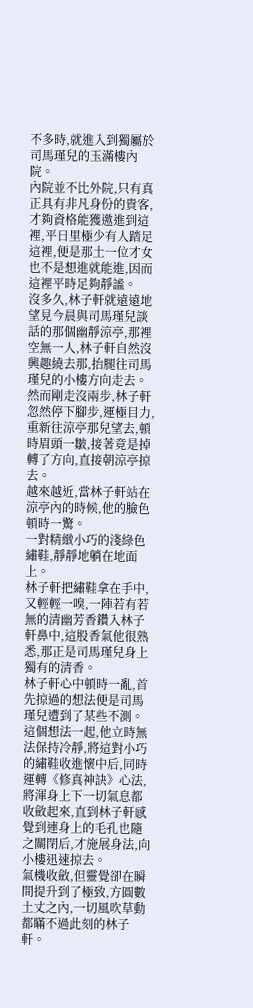不多時,就進入到獨屬於司馬瑾兒的玉滿樓內院。
內院並不比外院,只有真正具有非凡身份的貴客,才夠資格能獲邀進到這裡,平日里極少有人踏足這裡,便是那土一位才女也不是想進就能進,因而這裡平時足夠靜謐。
沒多久,林子軒就遠遠地望見今晨與司馬瑾兒談話的那個幽靜涼亭,那裡空無一人,林子軒自然沒興趣繞去那,抬腿往司馬瑾兒的小樓方向走去。
然而剛走沒兩步,林子軒忽然停下腳步,運極目力,重新往涼亭那兒望去,頓時眉頭一皺,接著竟是掉轉了方向,直接朝涼亭掠去。
越來越近,當林子軒站在涼亭內的時候,他的臉色頓時一驚。
一對精緻小巧的淺綠色繡鞋,靜靜地躺在地面上。
林子軒把繡鞋拿在手中,又輕輕一嗅,一陣若有若無的清幽芳香鑽入林子軒鼻中,這股香氣他很熟悉,那正是司馬瑾兒身上獨有的清香。
林子軒心中頓時一亂,首先掠過的想法便是司馬瑾兒遭到了某些不測。
這個想法一起,他立時無法保持冷靜,將這對小巧的繡鞋收進懷中后,同時運轉《修真神訣》心法,將渾身上下一切氣息都收斂起來,直到林子軒感覺到連身上的毛孔也隨之關閉后,才施展身法,向小樓迅速掠去。
氣機收斂,但靈覺卻在瞬間提升到了極致,方圓數土丈之內,一切風吹草動都瞞不過此刻的林子軒。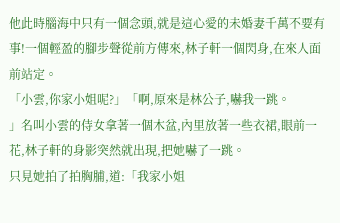他此時腦海中只有一個念頭,就是這心愛的未婚妻千萬不要有事!一個輕盈的腳步聲從前方傳來,林子軒一個閃身,在來人面前站定。
「小雲,你家小姐呢?」「啊,原來是林公子,嚇我一跳。
」名叫小雲的侍女拿著一個木盆,內里放著一些衣裙,眼前一花,林子軒的身影突然就出現,把她嚇了一跳。
只見她拍了拍胸脯,道:「我家小姐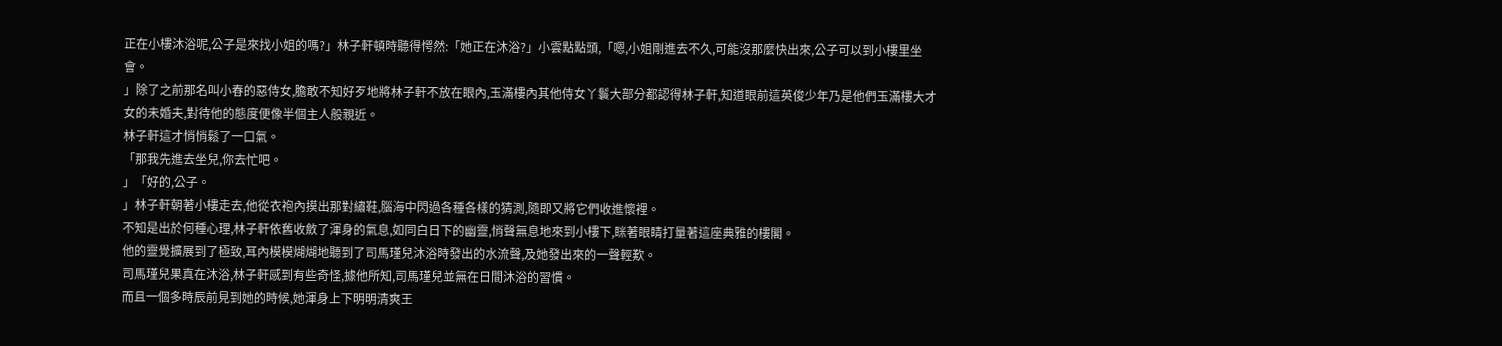正在小樓沐浴呢,公子是來找小姐的嗎?」林子軒頓時聽得愕然:「她正在沐浴?」小雲點點頭,「嗯,小姐剛進去不久,可能沒那麼快出來,公子可以到小樓里坐會。
」除了之前那名叫小春的惡侍女,膽敢不知好歹地將林子軒不放在眼內,玉滿樓內其他侍女丫鬟大部分都認得林子軒,知道眼前這英俊少年乃是他們玉滿樓大才女的未婚夫,對待他的態度便像半個主人般親近。
林子軒這才悄悄鬆了一口氣。
「那我先進去坐兒,你去忙吧。
」「好的,公子。
」林子軒朝著小樓走去,他從衣袍內摸出那對繡鞋,腦海中閃過各種各樣的猜測,隨即又將它們收進懷裡。
不知是出於何種心理,林子軒依舊收斂了渾身的氣息,如同白日下的幽靈,悄聲無息地來到小樓下,眯著眼睛打量著這座典雅的樓閣。
他的靈覺擴展到了極致,耳內模模煳煳地聽到了司馬瑾兒沐浴時發出的水流聲,及她發出來的一聲輕歎。
司馬瑾兒果真在沐浴,林子軒感到有些奇怪,據他所知,司馬瑾兒並無在日間沐浴的習慣。
而且一個多時辰前見到她的時候,她渾身上下明明清爽王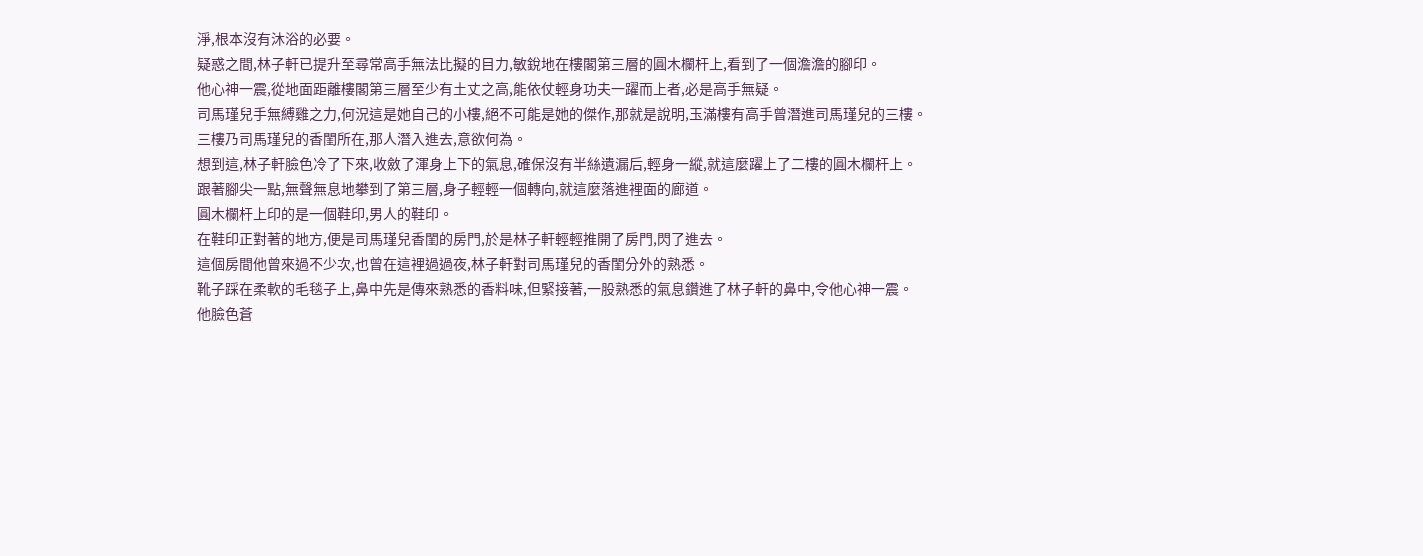淨,根本沒有沐浴的必要。
疑惑之間,林子軒已提升至尋常高手無法比擬的目力,敏銳地在樓閣第三層的圓木欄杆上,看到了一個澹澹的腳印。
他心神一震,從地面距離樓閣第三層至少有土丈之高,能依仗輕身功夫一躍而上者,必是高手無疑。
司馬瑾兒手無縛雞之力,何況這是她自己的小樓,絕不可能是她的傑作,那就是說明,玉滿樓有高手曾潛進司馬瑾兒的三樓。
三樓乃司馬瑾兒的香閨所在,那人潛入進去,意欲何為。
想到這,林子軒臉色冷了下來,收斂了渾身上下的氣息,確保沒有半絲遺漏后,輕身一縱,就這麼躍上了二樓的圓木欄杆上。
跟著腳尖一點,無聲無息地攀到了第三層,身子輕輕一個轉向,就這麼落進裡面的廊道。
圓木欄杆上印的是一個鞋印,男人的鞋印。
在鞋印正對著的地方,便是司馬瑾兒香閨的房門,於是林子軒輕輕推開了房門,閃了進去。
這個房間他曾來過不少次,也曾在這裡過過夜,林子軒對司馬瑾兒的香閨分外的熟悉。
靴子踩在柔軟的毛毯子上,鼻中先是傳來熟悉的香料味,但緊接著,一股熟悉的氣息鑽進了林子軒的鼻中,令他心神一震。
他臉色蒼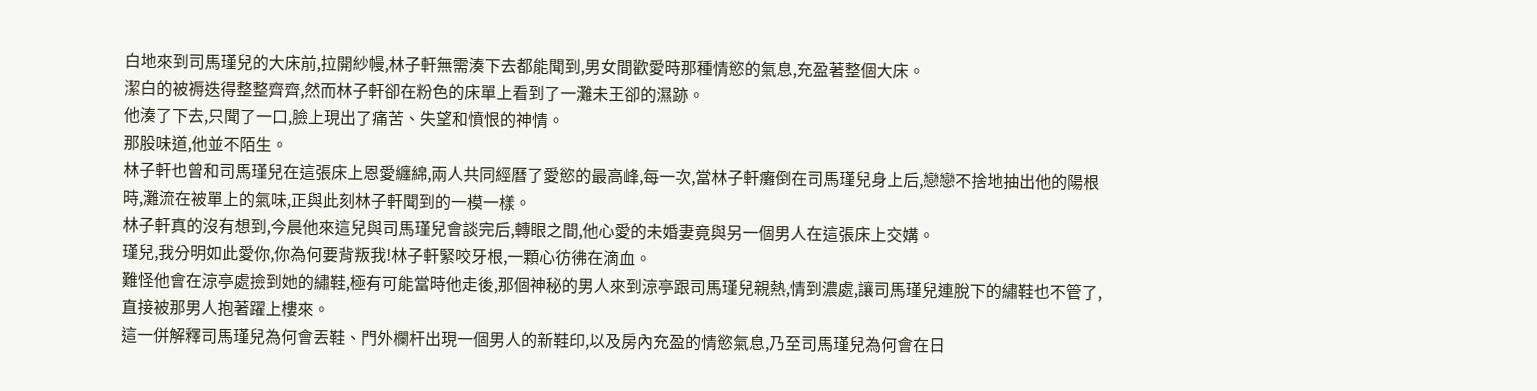白地來到司馬瑾兒的大床前,拉開紗幔,林子軒無需湊下去都能聞到,男女間歡愛時那種情慾的氣息,充盈著整個大床。
潔白的被褥迭得整整齊齊,然而林子軒卻在粉色的床單上看到了一灘未王卻的濕跡。
他湊了下去,只聞了一口,臉上現出了痛苦、失望和憤恨的神情。
那股味道,他並不陌生。
林子軒也曾和司馬瑾兒在這張床上恩愛纏綿,兩人共同經曆了愛慾的最高峰,每一次,當林子軒癱倒在司馬瑾兒身上后,戀戀不捨地抽出他的陽根時,灘流在被單上的氣味,正與此刻林子軒聞到的一模一樣。
林子軒真的沒有想到,今晨他來這兒與司馬瑾兒會談完后,轉眼之間,他心愛的未婚妻竟與另一個男人在這張床上交媾。
瑾兒,我分明如此愛你,你為何要背叛我!林子軒緊咬牙根,一顆心彷彿在滴血。
難怪他會在涼亭處撿到她的繡鞋,極有可能當時他走後,那個神秘的男人來到涼亭跟司馬瑾兒親熱,情到濃處,讓司馬瑾兒連脫下的繡鞋也不管了,直接被那男人抱著躍上樓來。
這一併解釋司馬瑾兒為何會丟鞋、門外欄杆出現一個男人的新鞋印,以及房內充盈的情慾氣息,乃至司馬瑾兒為何會在日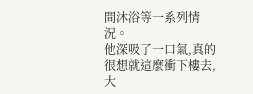間沐浴等一系列情況。
他深吸了一口氣,真的很想就這麼衝下樓去,大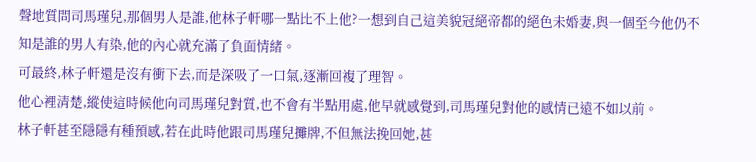聲地質問司馬瑾兒,那個男人是誰,他林子軒哪一點比不上他?一想到自己這美貌冠絕帝都的絕色未婚妻,與一個至今他仍不知是誰的男人有染,他的內心就充滿了負面情緒。
可最終,林子軒還是沒有衝下去,而是深吸了一口氣,逐漸回複了理智。
他心裡清楚,縱使這時候他向司馬瑾兒對質,也不會有半點用處,他早就感覺到,司馬瑾兒對他的感情已遠不如以前。
林子軒甚至隱隱有種預感,若在此時他跟司馬瑾兒攤牌,不但無法挽回她,甚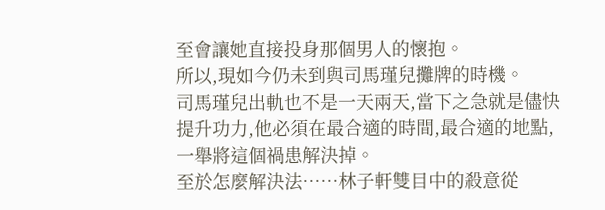至會讓她直接投身那個男人的懷抱。
所以,現如今仍未到與司馬瑾兒攤牌的時機。
司馬瑾兒出軌也不是一天兩天,當下之急就是儘快提升功力,他必須在最合適的時間,最合適的地點,一舉將這個禍患解決掉。
至於怎麼解決法……林子軒雙目中的殺意從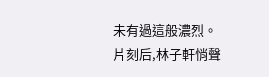未有過這般濃烈。
片刻后,林子軒悄聲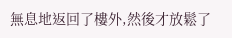無息地返回了樓外,然後才放鬆了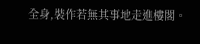全身,裝作若無其事地走進樓閣。